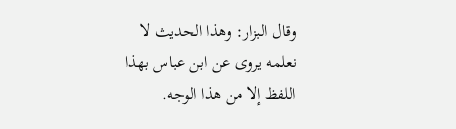وقال البزار: وهذا الحديث لا نعلمه يروى عن ابن عباس بهذا اللفظ إلا من هذا الوجه.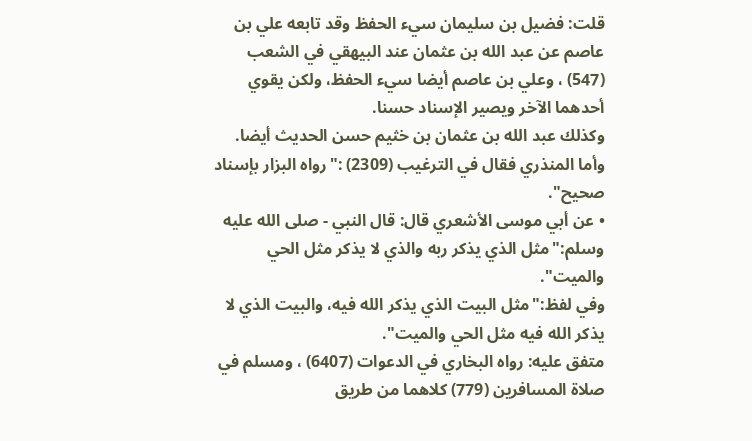قلت: فضيل بن سليمان سيء الحفظ وقد تابعه علي بن عاصم عن عبد الله بن عثمان عند البيهقي في الشعب (547) ، وعلي بن عاصم أيضا سيء الحفظ، ولكن يقوي أحدهما الآخر ويصير الإسناد حسنا.
وكذلك عبد الله بن عثمان بن خثيم حسن الحديث أيضا.
وأما المنذري فقال في الترغيب (2309) :"رواه البزار بإسناد صحيح".
• عن أبي موسى الأشعري قال: قال النبي - صلى الله عليه وسلم:"مثل الذي يذكر ربه والذي لا يذكر مثل الحي والميت".
وفي لفظ:"مثل البيت الذي يذكر الله فيه، والبيت الذي لا يذكر الله فيه مثل الحي والميت".
متفق عليه: رواه البخاري في الدعوات (6407) ، ومسلم في صلاة المسافرين (779) كلاهما من طريق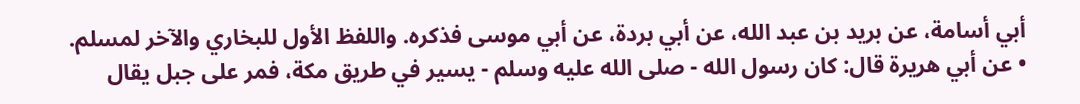أبي أسامة، عن بريد بن عبد الله، عن أبي بردة، عن أبي موسى فذكره. واللفظ الأول للبخاري والآخر لمسلم.
• عن أبي هريرة قال: كان رسول الله - صلى الله عليه وسلم - يسير في طريق مكة، فمر على جبل يقال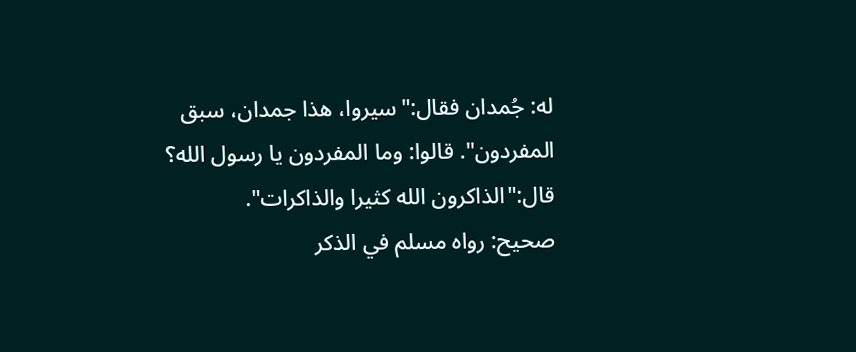له: جُمدان فقال:"سيروا، هذا جمدان، سبق المفردون". قالوا: وما المفردون يا رسول الله؟ قال:"الذاكرون الله كثيرا والذاكرات".
صحيح: رواه مسلم في الذكر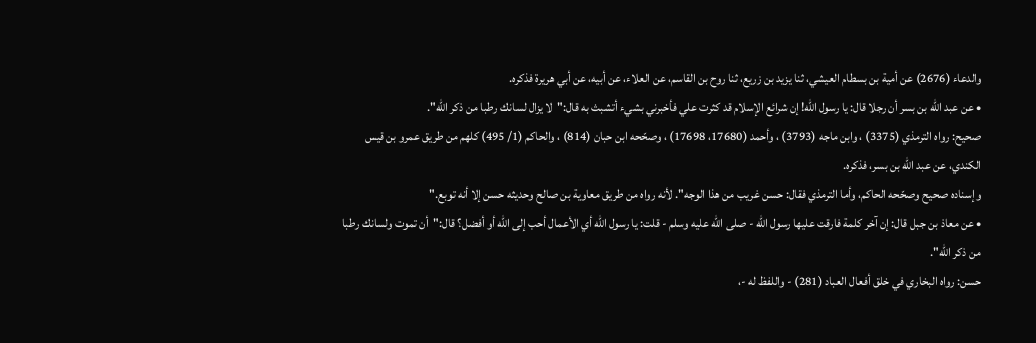والدعاء (2676) عن أمية بن بسطام العيشي، ثنا يزيد بن زريع، ثنا روح بن القاسم، عن العلاء، عن أبيه، عن أبي هريرة فذكره.
• عن عبد الله بن بسر أن رجلا قال: يا رسول الله! إن شرائع الإسلام قد كثرت علي فأخبرني بشيء أتشبث به قال:"لا يزال لسانك رطبا من ذكر الله".
صحيح: رواه الترمذي (3375) ، وابن ماجه (3793) ، وأحمد (17680، 17698) ، وصحّحه ابن حبان (814) ، والحاكم (1/ 495) كلهم من طريق عمرو بن قيس الكندي، عن عبد الله بن بسر، فذكره.
وإسناده صحيح وصحّحه الحاكم، وأما الترمذي فقال: حسن غريب من هذا الوجه". لأنه رواه من طريق معاوية بن صالح وحديثه حسن إلا أنه توبع."
• عن معاذ بن جبل قال: إن آخر كلمة فارقت عليها رسول الله - صلى الله عليه وسلم - قلت: يا رسول الله أي الأعمال أحب إلى الله أو أفضل؟ قال:"أن تموت ولسانك رطبا من ذكر الله".
حسن: رواه البخاري في خلق أفعال العباد (281) - واللفظ له -،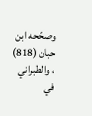وصحّحه ابن حبان (818) ، والطبراني في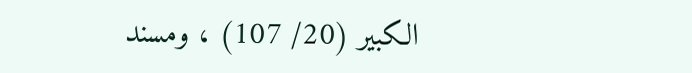الكبير (20/ 107) ، ومسند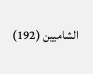الشاميين (192)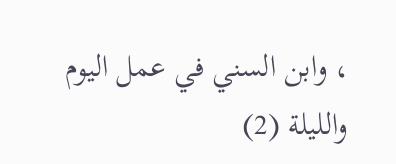، وابن السني في عمل اليوم والليلة (2)